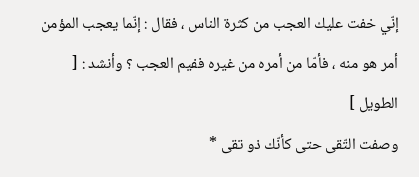إنّي خفت عليك العجب من كثرة الناس ، فقال : إنّما يعجب المؤمن أمر هو منه ، فأمّا من أمره من غيره ففيم العجب ؟ وأنشد : [ الطويل ]
وصفت التّقى حتى كأنّك ذو تقى *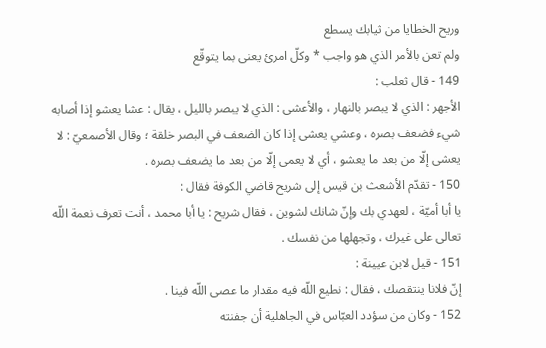وريح الخطايا من ثيابك يسطع
ولم تعن بالأمر الذي هو واجب * وكلّ امرئ يعنى بما يتوقّع
149 - قال ثعلب :
الأجهر : الذي لا يبصر بالنهار ، والأعشى : الذي لا يبصر بالليل ، يقال : عشا يعشو إذا أصابه شيء فضعف بصره ، وعشي يعشى إذا كان الضعف في البصر خلقة ؛ وقال الأصمعيّ : لا يعشى إلّا من بعد ما يعشو ، أي لا يعمى إلّا من بعد ما يضعف بصره .
150 - تقدّم الأشعث بن قيس إلى شريح قاضي الكوفة فقال :
يا أبا أميّة ، لعهدي بك وإنّ شانك لشوين ، فقال شريح : يا أبا محمد ، أنت تعرف نعمة اللّه تعالى على غيرك ، وتجهلها من نفسك .
151 - قيل لابن عيينة :
إنّ فلانا ينتقصك ، فقال : نطيع اللّه فيه مقدار ما عصى اللّه فينا .
152 - وكان من سؤدد العبّاس في الجاهلية أن جفنته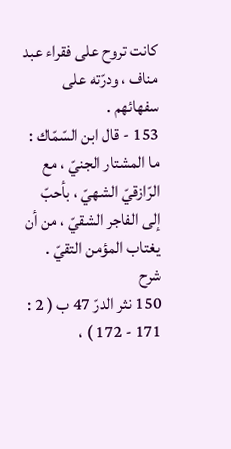كانت تروح على فقراء عبد مناف ، ودرّته على سفهائهم .
153 - قال ابن السّمّاك :
ما المشتار الجنيّ ، مع الرّازقيّ الشهيّ ، بأحبّ إلى الفاجر الشقيّ ، من أن يغتاب المؤمن التقيّ .
شرح
150 نثر الدرّ 47 ب ( 2 : 171 - 172 ) ،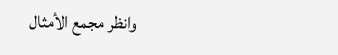وانظر مجمع الأمثال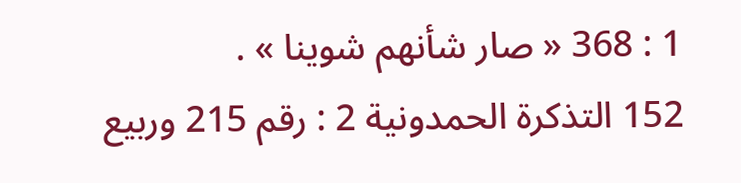1 : 368 « صار شأنهم شوينا » .
152 التذكرة الحمدونية 2 : رقم 215 وربيع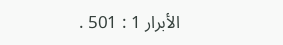الأبرار 1 : 501 .